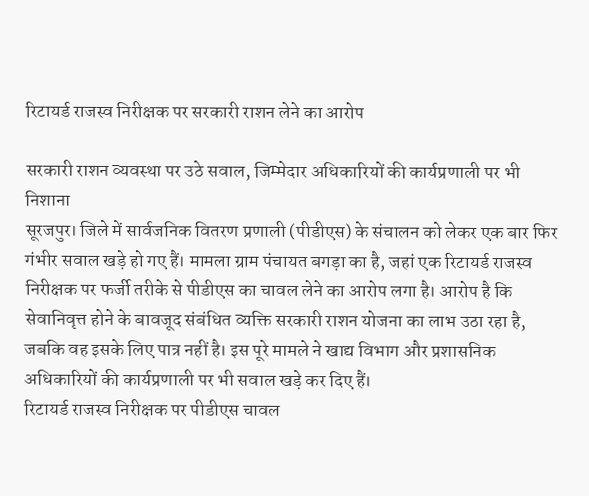रिटायर्ड राजस्व निरीक्षक पर सरकारी राशन लेने का आरोप

सरकारी राशन व्यवस्था पर उठे सवाल, जिम्मेदार अधिकारियों की कार्यप्रणाली पर भी निशाना
सूरजपुर। जिले में सार्वजनिक वितरण प्रणाली (पीडीएस) के संचालन को लेकर एक बार फिर गंभीर सवाल खड़े हो गए हैं। मामला ग्राम पंचायत बगड़ा का है, जहां एक रिटायर्ड राजस्व निरीक्षक पर फर्जी तरीके से पीडीएस का चावल लेने का आरोप लगा है। आरोप है कि सेवानिवृत्त होने के बावजूद संबंधित व्यक्ति सरकारी राशन योजना का लाभ उठा रहा है, जबकि वह इसके लिए पात्र नहीं है। इस पूरे मामले ने खाद्य विभाग और प्रशासनिक अधिकारियों की कार्यप्रणाली पर भी सवाल खड़े कर दिए हैं।
रिटायर्ड राजस्व निरीक्षक पर पीडीएस चावल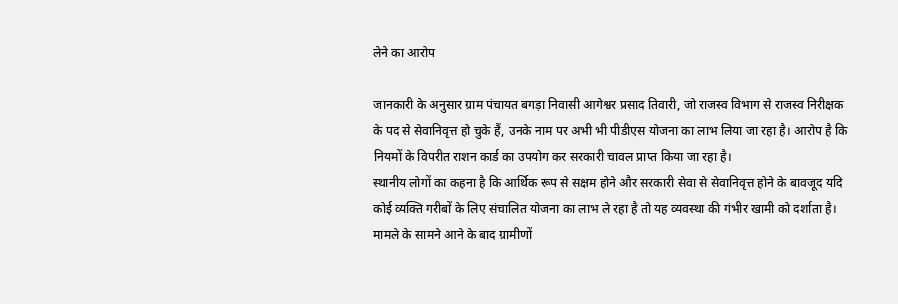लेने का आरोप

जानकारी के अनुसार ग्राम पंचायत बगड़ा निवासी आगेश्वर प्रसाद तिवारी, जो राजस्व विभाग से राजस्व निरीक्षक के पद से सेवानिवृत्त हो चुके हैं, उनके नाम पर अभी भी पीडीएस योजना का लाभ लिया जा रहा है। आरोप है कि नियमों के विपरीत राशन कार्ड का उपयोग कर सरकारी चावल प्राप्त किया जा रहा है।
स्थानीय लोगों का कहना है कि आर्थिक रूप से सक्षम होने और सरकारी सेवा से सेवानिवृत्त होने के बावजूद यदि कोई व्यक्ति गरीबों के लिए संचालित योजना का लाभ ले रहा है तो यह व्यवस्था की गंभीर खामी को दर्शाता है। मामले के सामने आने के बाद ग्रामीणों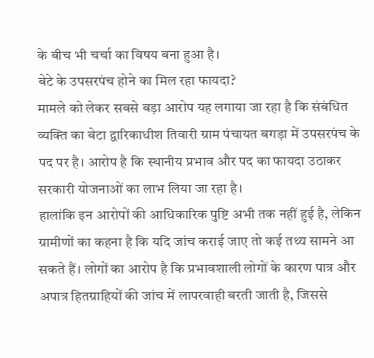के बीच भी चर्चा का विषय बना हुआ है।
बेटे के उपसरपंच होने का मिल रहा फायदा?
मामले को लेकर सबसे बड़ा आरोप यह लगाया जा रहा है कि संबंधित व्यक्ति का बेटा द्वारिकाधीश तिवारी ग्राम पंचायत बगड़ा में उपसरपंच के पद पर है। आरोप है कि स्थानीय प्रभाव और पद का फायदा उठाकर सरकारी योजनाओं का लाभ लिया जा रहा है।
हालांकि इन आरोपों की आधिकारिक पुष्टि अभी तक नहीं हुई है, लेकिन ग्रामीणों का कहना है कि यदि जांच कराई जाए तो कई तथ्य सामने आ सकते हैं। लोगों का आरोप है कि प्रभावशाली लोगों के कारण पात्र और अपात्र हितग्राहियों की जांच में लापरवाही बरती जाती है, जिससे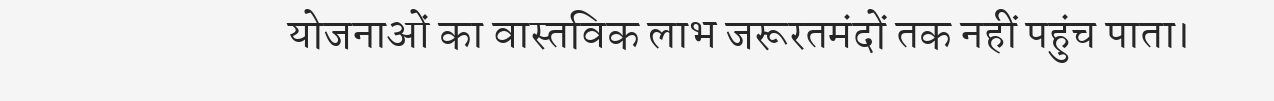योजनाओं का वास्तविक लाभ जरूरतमंदों तक नहीं पहुंच पाता।